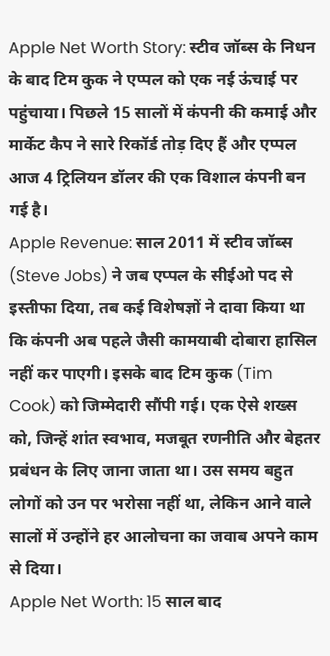Apple Net Worth Story: स्टीव जॉब्स के निधन के बाद टिम कुक ने एप्पल को एक नई ऊंचाई पर पहुंचाया। पिछले 15 सालों में कंपनी की कमाई और मार्केट कैप ने सारे रिकॉर्ड तोड़ दिए हैं और एप्पल आज 4 ट्रिलियन डॉलर की एक विशाल कंपनी बन गई है।
Apple Revenue: साल 2011 में स्टीव जॉब्स (Steve Jobs) ने जब एप्पल के सीईओ पद से इस्तीफा दिया, तब कई विशेषज्ञों ने दावा किया था कि कंपनी अब पहले जैसी कामयाबी दोबारा हासिल नहीं कर पाएगी। इसके बाद टिम कुक (Tim Cook) को जिम्मेदारी सौंपी गई। एक ऐसे शख्स को, जिन्हें शांत स्वभाव, मजबूत रणनीति और बेहतर प्रबंधन के लिए जाना जाता था। उस समय बहुत लोगों को उन पर भरोसा नहीं था, लेकिन आने वाले सालों में उन्होंने हर आलोचना का जवाब अपने काम से दिया।
Apple Net Worth: 15 साल बाद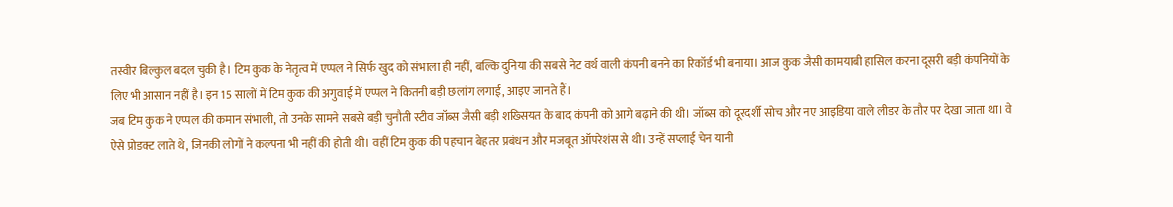तस्वीर बिल्कुल बदल चुकी है। टिम कुक के नेतृत्व में एप्पल ने सिर्फ खुद को संभाला ही नहीं, बल्कि दुनिया की सबसे नेट वर्थ वाली कंपनी बनने का रिकॉर्ड भी बनाया। आज कुक जैसी कामयाबी हासिल करना दूसरी बड़ी कंपनियों के लिए भी आसान नहीं है। इन 15 सालों में टिम कुक की अगुवाई में एप्पल ने कितनी बड़ी छलांग लगाई, आइए जानते हैं।
जब टिम कुक ने एप्पल की कमान संभाली, तो उनके सामने सबसे बड़ी चुनौती स्टीव जॉब्स जैसी बड़ी शख्सियत के बाद कंपनी को आगे बढ़ाने की थी। जॉब्स को दूरदर्शी सोच और नए आइडिया वाले लीडर के तौर पर देखा जाता था। वे ऐसे प्रोडक्ट लाते थे, जिनकी लोगों ने कल्पना भी नहीं की होती थी। वहीं टिम कुक की पहचान बेहतर प्रबंधन और मजबूत ऑपरेशंस से थी। उन्हें सप्लाई चेन यानी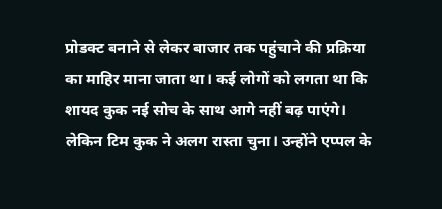प्रोडक्ट बनाने से लेकर बाजार तक पहुंचाने की प्रक्रिया का माहिर माना जाता था। कई लोगों को लगता था कि शायद कुक नई सोच के साथ आगे नहीं बढ़ पाएंगे। लेकिन टिम कुक ने अलग रास्ता चुना। उन्होंने एप्पल के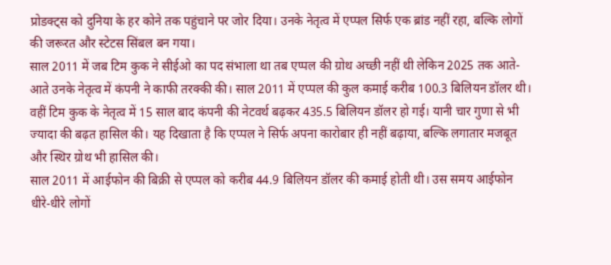प्रोडक्ट्स को दुनिया के हर कोने तक पहुंचाने पर जोर दिया। उनके नेतृत्व में एप्पल सिर्फ एक ब्रांड नहीं रहा, बल्कि लोगों की जरूरत और स्टेटस सिंबल बन गया।
साल 2011 में जब टिम कुक ने सीईओ का पद संभाला था तब एप्पल की ग्रोथ अच्छी नहीं थी लेकिन 2025 तक आते-आते उनके नेतृत्व में कंपनी ने काफी तरक्की की। साल 2011 में एप्पल की कुल कमाई करीब 100.3 बिलियन डॉलर थी। वहीं टिम कुक के नेतृत्व में 15 साल बाद कंपनी की नेटवर्थ बढ़कर 435.5 बिलियन डॉलर हो गई। यानी चार गुणा से भी ज्यादा की बढ़त हासिल की। यह दिखाता है कि एप्पल ने सिर्फ अपना कारोबार ही नहीं बढ़ाया, बल्कि लगातार मजबूत और स्थिर ग्रोथ भी हासिल की।
साल 2011 में आईफोन की बिक्री से एप्पल को करीब 44.9 बिलियन डॉलर की कमाई होती थी। उस समय आईफोन धीरे-धीरे लोगों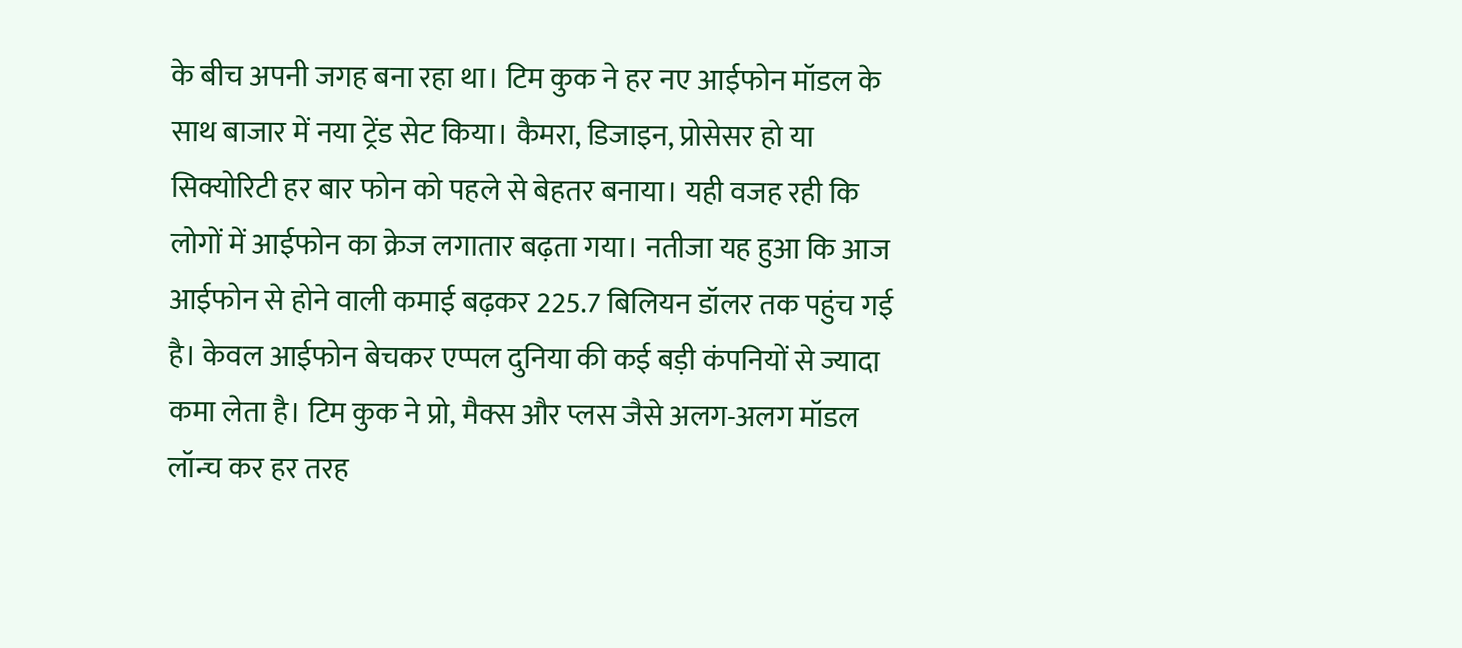के बीच अपनी जगह बना रहा था। टिम कुक ने हर नए आईफोन मॉडल के साथ बाजार में नया ट्रेंड सेट किया। कैमरा, डिजाइन, प्रोसेसर हो या सिक्योरिटी हर बार फोन को पहले से बेहतर बनाया। यही वजह रही कि लोगों में आईफोन का क्रेज लगातार बढ़ता गया। नतीजा यह हुआ कि आज आईफोन से होने वाली कमाई बढ़कर 225.7 बिलियन डॉलर तक पहुंच गई है। केवल आईफोन बेचकर एप्पल दुनिया की कई बड़ी कंपनियों से ज्यादा कमा लेता है। टिम कुक ने प्रो, मैक्स और प्लस जैसे अलग-अलग मॉडल लॉन्च कर हर तरह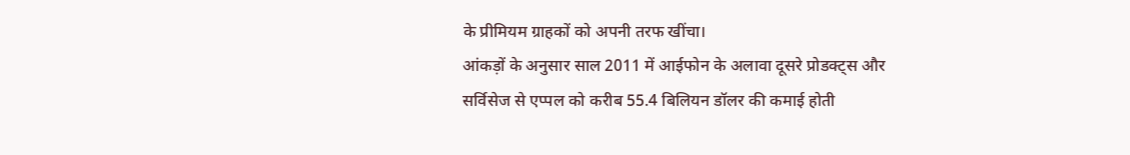के प्रीमियम ग्राहकों को अपनी तरफ खींचा।
आंकड़ों के अनुसार साल 2011 में आईफोन के अलावा दूसरे प्रोडक्ट्स और सर्विसेज से एप्पल को करीब 55.4 बिलियन डॉलर की कमाई होती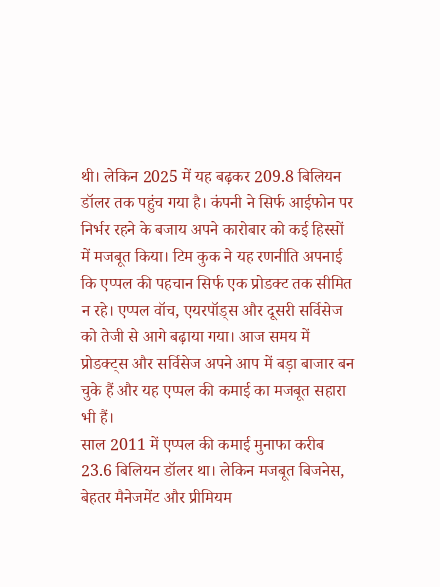थी। लेकिन 2025 में यह बढ़कर 209.8 बिलियन डॉलर तक पहुंच गया है। कंपनी ने सिर्फ आईफोन पर निर्भर रहने के बजाय अपने कारोबार को कई हिस्सों में मजबूत किया। टिम कुक ने यह रणनीति अपनाई कि एप्पल की पहचान सिर्फ एक प्रोडक्ट तक सीमित न रहे। एप्पल वॉच, एयरपॉड्स और दूसरी सर्विसेज को तेजी से आगे बढ़ाया गया। आज समय में प्रोडक्ट्स और सर्विसेज अपने आप में बड़ा बाजार बन चुके हैं और यह एप्पल की कमाई का मजबूत सहारा भी हैं।
साल 2011 में एप्पल की कमाई मुनाफा करीब 23.6 बिलियन डॉलर था। लेकिन मजबूत बिजनेस, बेहतर मैनेजमेंट और प्रीमियम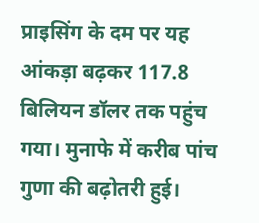प्राइसिंग के दम पर यह आंकड़ा बढ़कर 117.8 बिलियन डॉलर तक पहुंच गया। मुनाफे में करीब पांच गुणा की बढ़ोतरी हुई।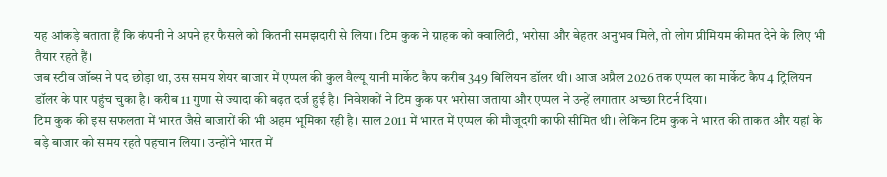यह आंकड़े बताता हैं कि कंपनी ने अपने हर फैसले को कितनी समझदारी से लिया। टिम कुक ने ग्राहक को क्वालिटी, भरोसा और बेहतर अनुभव मिले, तो लोग प्रीमियम कीमत देने के लिए भी तैयार रहते हैं।
जब स्टीव जॉब्स ने पद छोड़ा था, उस समय शेयर बाजार में एप्पल की कुल वैल्यू यानी मार्केट कैप करीब 349 बिलियन डॉलर थी। आज अप्रैल 2026 तक एप्पल का मार्केट कैप 4 ट्रिलियन डॉलर के पार पहुंच चुका है। करीब 11 गुणा से ज्यादा की बढ़त दर्ज हुई है। निवेशकों ने टिम कुक पर भरोसा जताया और एप्पल ने उन्हें लगातार अच्छा रिटर्न दिया।
टिम कुक की इस सफलता में भारत जैसे बाजारों की भी अहम भूमिका रही है। साल 2011 में भारत में एप्पल की मौजूदगी काफी सीमित थी। लेकिन टिम कुक ने भारत की ताकत और यहां के बड़े बाजार को समय रहते पहचान लिया। उन्होंने भारत में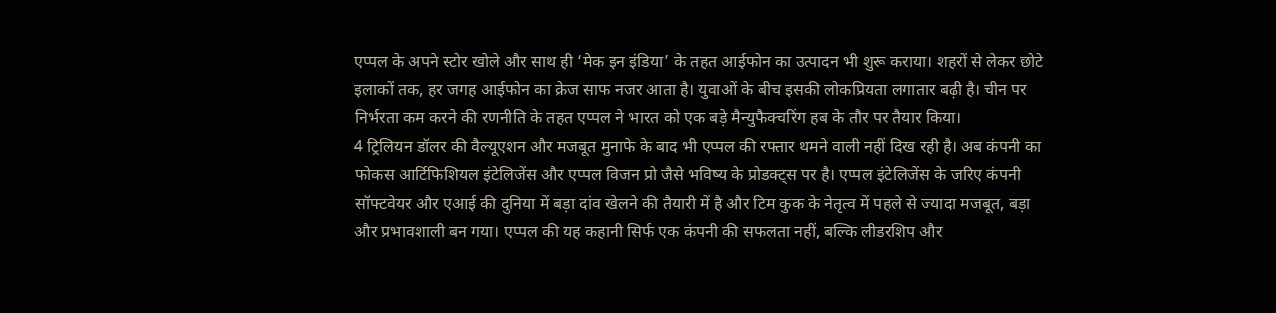एप्पल के अपने स्टोर खोले और साथ ही ‘मेक इन इंडिया’ के तहत आईफोन का उत्पादन भी शुरू कराया। शहरों से लेकर छोटे इलाकों तक, हर जगह आईफोन का क्रेज साफ नजर आता है। युवाओं के बीच इसकी लोकप्रियता लगातार बढ़ी है। चीन पर निर्भरता कम करने की रणनीति के तहत एप्पल ने भारत को एक बड़े मैन्युफैक्चरिंग हब के तौर पर तैयार किया।
4 ट्रिलियन डॉलर की वैल्यूएशन और मजबूत मुनाफे के बाद भी एप्पल की रफ्तार थमने वाली नहीं दिख रही है। अब कंपनी का फोकस आर्टिफिशियल इंटेलिजेंस और एप्पल विजन प्रो जैसे भविष्य के प्रोडक्ट्स पर है। एप्पल इंटेलिजेंस के जरिए कंपनी सॉफ्टवेयर और एआई की दुनिया में बड़ा दांव खेलने की तैयारी में है और टिम कुक के नेतृत्व में पहले से ज्यादा मजबूत, बड़ा और प्रभावशाली बन गया। एप्पल की यह कहानी सिर्फ एक कंपनी की सफलता नहीं, बल्कि लीडरशिप और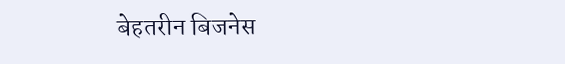बेहतरीन बिजनेस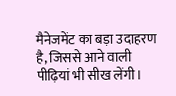मैनेजमेंट का बड़ा उदाहरण है, जिससे आने वाली पीढ़ियां भी सीख लेंगी।